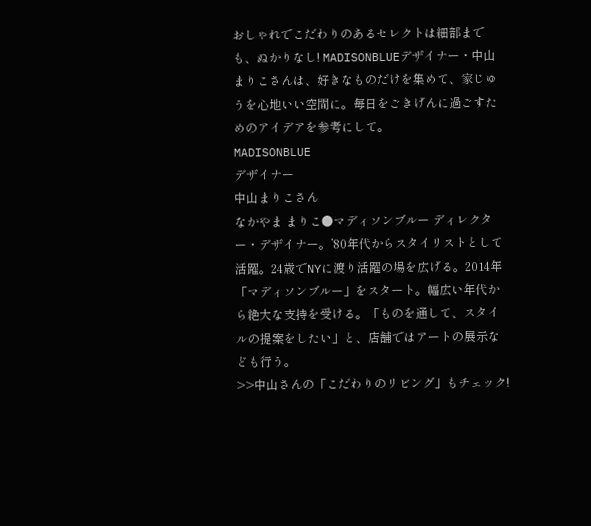おしゃれでこだわりのあるセレクトは細部までも、ぬかりなし! MADISONBLUEデザイナー・中山まりこさんは、好きなものだけを集めて、家じゅうを心地いい空間に。毎日をごきげんに過ごすためのアイデアを参考にして。
MADISONBLUE
デザイナー
中山まりこさん
なかやま まりこ●マディソンブルー ディレクター・デザイナー。’80年代からスタイリストとして活躍。24歳でNYに渡り活躍の場を広げる。2014年「マディソンブルー」をスタート。幅広い年代から絶大な支持を受ける。「ものを通して、スタイルの提案をしたい」と、店舗ではアートの展示なども行う。
>>中山さんの「こだわりのリビング」もチェック!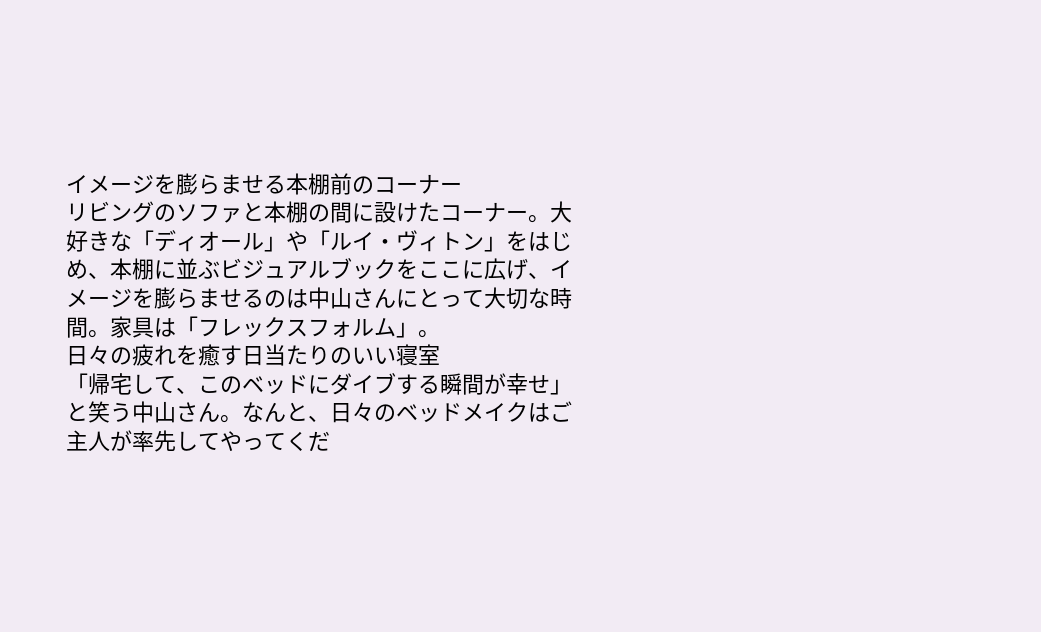イメージを膨らませる本棚前のコーナー
リビングのソファと本棚の間に設けたコーナー。大好きな「ディオール」や「ルイ・ヴィトン」をはじめ、本棚に並ぶビジュアルブックをここに広げ、イメージを膨らませるのは中山さんにとって大切な時間。家具は「フレックスフォルム」。
日々の疲れを癒す日当たりのいい寝室
「帰宅して、このベッドにダイブする瞬間が幸せ」と笑う中山さん。なんと、日々のベッドメイクはご主人が率先してやってくだ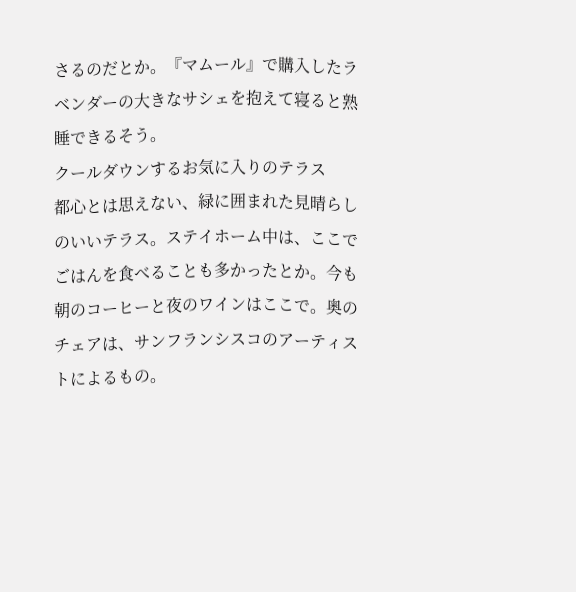さるのだとか。『マムール』で購入したラベンダーの大きなサシェを抱えて寝ると熟睡できるそう。
クールダウンするお気に入りのテラス
都心とは思えない、緑に囲まれた見晴らしのいいテラス。ステイホーム中は、ここでごはんを食べることも多かったとか。今も朝のコーヒーと夜のワインはここで。奥のチェアは、サンフランシスコのアーティストによるもの。